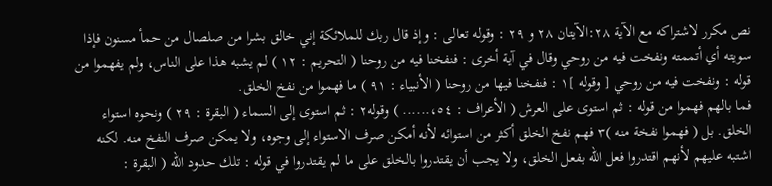نص مكرر لاشتراكه مع الآية ٢٨:الآيتان ٢٨ و ٢٩ : وقوله تعالى : وإذ قال ربك للملائكة إني خالق بشرا من صلصال من حمأ مسنون فإذا سويته أي أتممته ونفخت فيه من روحي وقال في آية أخرى : فنفخنا فيه من روحنا ( التحريم : ١٢ ) لم يشبه هذا على الناس، ولم يفهموا من قوله : ونفخت فيه من روحي [ وقوله ]١ : فنفخنا فيها من روحنا ( الأنبياء : ٩١ ) ما فهموا من نفخ الخلق.
فما بالهم فهموا من قوله : ثم استوى على العرش ( الأعراف : ٥٤،...... ) وقوله٢ : ثم استوى إلى السماء ( البقرة : ٢٩ ) ونحوه استواء الخلق. بل ( فهموا نفخة منه )٣ فهم نفخ الخلق أكثر من استوائه لأنه أمكن صرف الاستواء إلى وجوه، ولا يمكن صرف النفخ منه. لكنه اشتبه عليهم لأنهم اقتدروا فعل الله بفعل الخلق، ولا يجب أن يقتدروا بالخلق على ما لم يقتدروا في قوله : تلك حدود الله ( البقرة :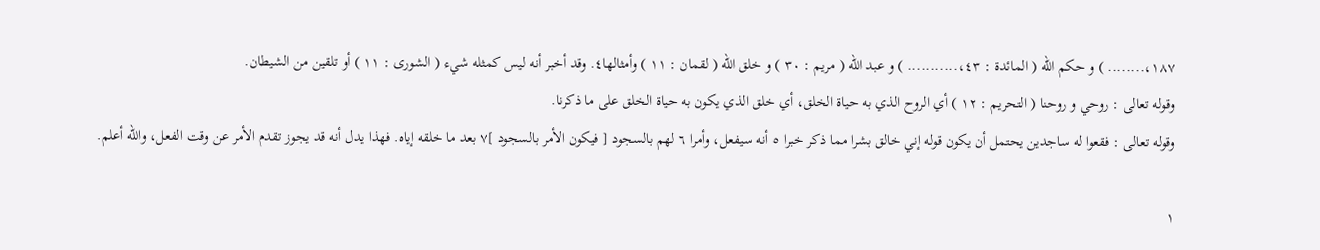١٨٧،........ ) و حكم الله ( المائدة : ٤٣،........... ) و عبد الله ( مريم : ٣٠ ) و خلق الله ( لقمان : ١١ ) وأمثالها٤. وقد أخبر أنه ليس كمثله شيء ( الشورى : ١١ ) أو تلقين من الشيطان.
وقوله تعالى : روحي و روحنا ( التحريم : ١٢ ) أي الروح الذي به حياة الخلق، أي خلق الذي يكون به حياة الخلق على ما ذكرنا.
وقوله تعالى : فقعوا له ساجدين يحتمل أن يكون قوله إني خالق بشرا مما ذكر خبرا ٥ أنه سيفعل، وأمرا ٦ لهم بالسجود [ فيكون الأمر بالسجود ]٧ بعد ما خلقه إياه. فهذا يدل أنه قد يجوز تقدم الأمر عن وقت الفعل، والله أعلم.

١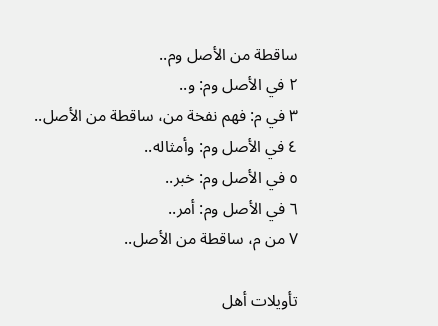ساقطة من الأصل وم..
٢ في الأصل وم: و..
٣ في م: فهم نفخة من، ساقطة من الأصل..
٤ في الأصل وم: وأمثاله..
٥ في الأصل وم: خبر..
٦ في الأصل وم: أمر..
٧ من م، ساقطة من الأصل..

تأويلات أهل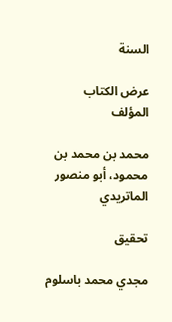السنة

عرض الكتاب
المؤلف

محمد بن محمد بن محمود، أبو منصور الماتريدي

تحقيق

مجدي محمد باسلوم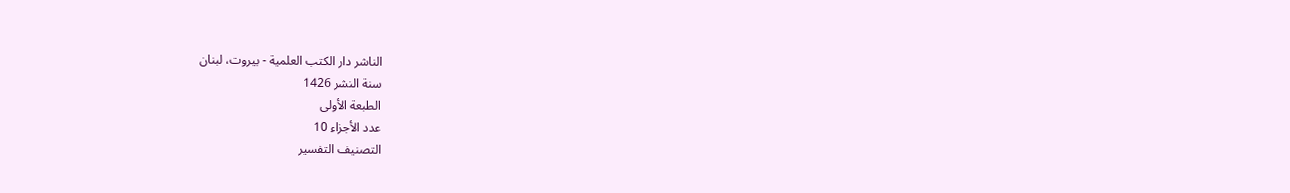الناشر دار الكتب العلمية - بيروت، لبنان
سنة النشر 1426
الطبعة الأولى
عدد الأجزاء 10
التصنيف التفسير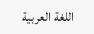اللغة العربية